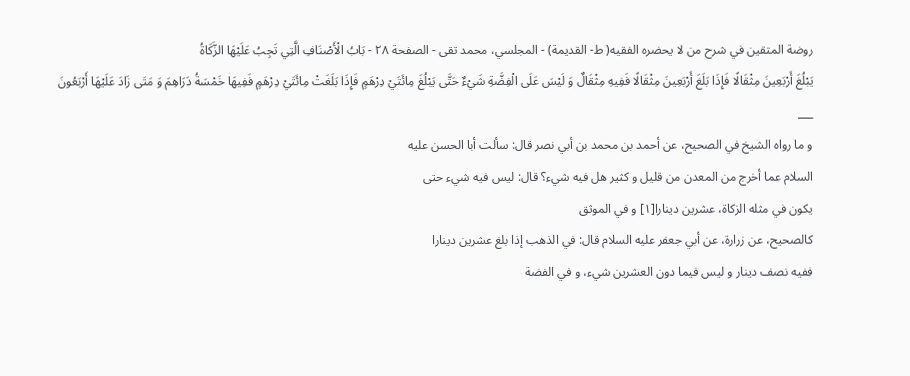روضة المتقين في شرح من لا يحضره الفقيه( ط- القديمة) - المجلسي، محمد تقى - الصفحة ٢٨ - بَابُ الْأَصْنَافِ الَّتِي تَجِبُ عَلَيْهَا الزَّكَاةُ
يَبْلُغَ أَرْبَعِينَ مِثْقَالًا فَإِذَا بَلَغَ أَرْبَعِينَ مِثْقَالًا فَفِيهِ مِثْقَالٌ وَ لَيْسَ عَلَى الْفِضَّةِ شَيْءٌ حَتَّى يَبْلُغَ مِائَتَيْ دِرْهَمٍ فَإِذَا بَلَغَتْ مِائَتَيْ دِرْهَمٍ فَفِيهَا خَمْسَةُ دَرَاهِمَ وَ مَتَى زَادَ عَلَيْهَا أَرْبَعُونَ
___
و ما رواه الشيخ في الصحيح، عن أحمد بن محمد بن أبي نصر قال: سألت أبا الحسن عليه
السلام عما أخرج من المعدن من قليل و كثير هل فيه شيء؟ قال: ليس فيه شيء حتى
يكون في مثله الزكاة، عشرين دينارا[١] و في الموثق
كالصحيح، عن زرارة، عن أبي جعفر عليه السلام قال: في الذهب إذا بلغ عشرين دينارا
ففيه نصف دينار و ليس فيما دون العشرين شيء، و في الفضة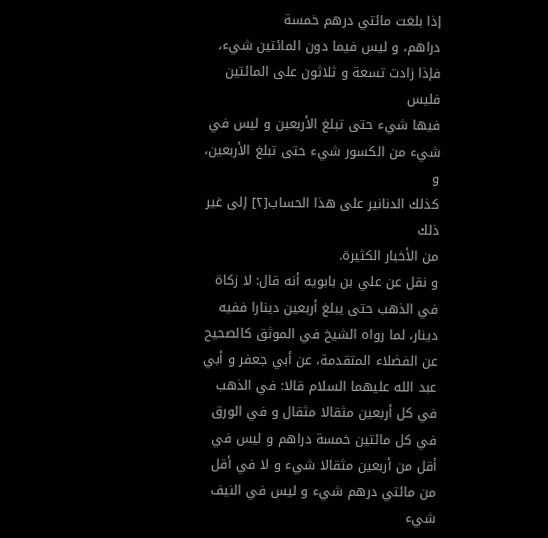إذا بلغت مائتي درهم خمسة
دراهم، و ليس فيما دون المائتين شيء، فإذا زادت تسعة و ثلاثون على المائتين فليس
فيها شيء حتى تبلغ الأربعين و ليس في شيء من الكسور شيء حتى تبلغ الأربعين، و
كذلك الدنانير على هذا الحساب[٢] إلى غير ذلك
من الأخبار الكثيرة.
و نقل عن علي بن بابويه أنه قال: لا زكاة في الذهب حتى يبلغ أربعين دينارا ففيه دينار، لما رواه الشيخ في الموثق كالصحيح عن الفضلاء المتقدمة، عن أبي جعفر و أبي عبد الله عليهما السلام قالا: في الذهب في كل أربعين مثقالا مثقال و في الورق في كل مائتين خمسة دراهم و ليس في أقل من أربعين مثقالا شيء و لا في أقل من مائتي درهم شيء و ليس في النيف شيء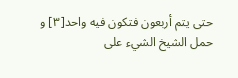حتى يتم أربعون فتكون فيه واحد[٣] و حمل الشيخ الشيء على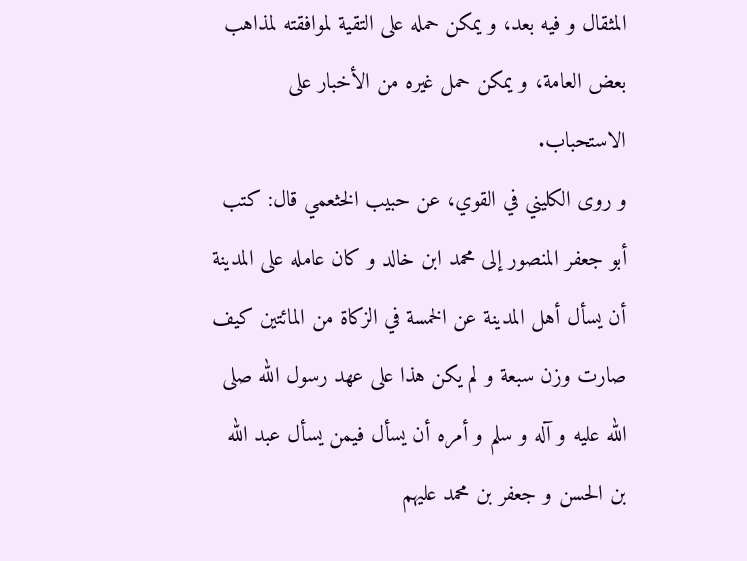المثقال و فيه بعد، و يمكن حمله على التقية لموافقته لمذاهب بعض العامة، و يمكن حمل غيره من الأخبار على الاستحباب.
و روى الكليني في القوي، عن حبيب الخثعمي قال: كتب أبو جعفر المنصور إلى محمد ابن خالد و كان عامله على المدينة أن يسأل أهل المدينة عن الخمسة في الزكاة من المائتين كيف صارت وزن سبعة و لم يكن هذا على عهد رسول الله صلى الله عليه و آله و سلم و أمره أن يسأل فيمن يسأل عبد الله بن الحسن و جعفر بن محمد عليهم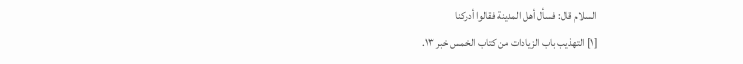السلام قال: فسأل أهل المدينة فقالوا أدركنا
[١] التهذيب باب الزيادات من كتاب الخمس خبر ١٣.